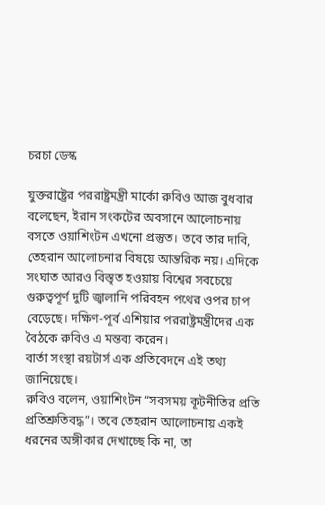চরচা ডেস্ক

যুক্তরাষ্ট্রের পররাষ্ট্রমন্ত্রী মার্কো রুবিও আজ বুধবার বলেছেন, ইরান সংকটের অবসানে আলোচনায় বসতে ওয়াশিংটন এখনো প্রস্তুত। তবে তার দাবি, তেহরান আলোচনার বিষয়ে আন্তরিক নয়। এদিকে সংঘাত আরও বিস্তৃত হওয়ায় বিশ্বের সবচেয়ে গুরুত্বপূর্ণ দুটি জ্বালানি পরিবহন পথের ওপর চাপ বেড়েছে। দক্ষিণ-পূর্ব এশিয়ার পররাষ্ট্রমন্ত্রীদের এক বৈঠকে রুবিও এ মন্তব্য করেন।
বার্তা সংস্থা রয়টার্স এক প্রতিবেদনে এই তথ্য জানিয়েছে।
রুবিও বলেন, ওয়াশিংটন “সবসময় কূটনীতির প্রতি প্রতিশ্রুতিবদ্ধ”। তবে তেহরান আলোচনায় একই ধরনের অঙ্গীকার দেখাচ্ছে কি না, তা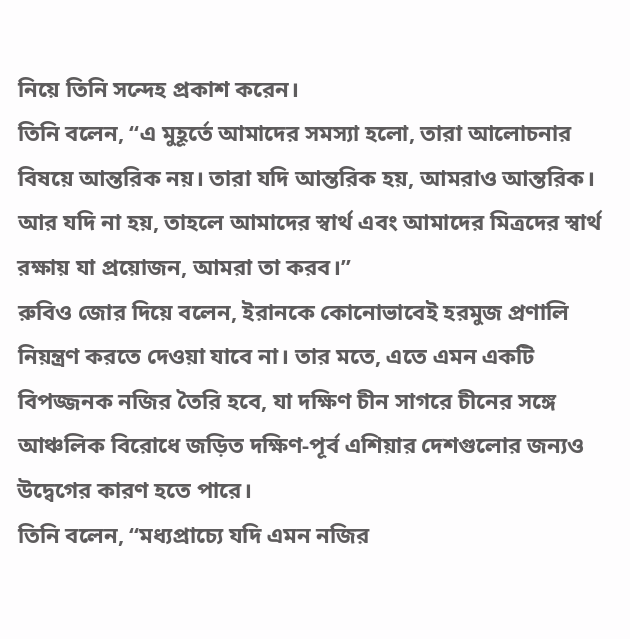নিয়ে তিনি সন্দেহ প্রকাশ করেন।
তিনি বলেন, “এ মুহূর্তে আমাদের সমস্যা হলো, তারা আলোচনার বিষয়ে আন্তরিক নয়। তারা যদি আন্তরিক হয়, আমরাও আন্তরিক। আর যদি না হয়, তাহলে আমাদের স্বার্থ এবং আমাদের মিত্রদের স্বার্থ রক্ষায় যা প্রয়োজন, আমরা তা করব।”
রুবিও জোর দিয়ে বলেন, ইরানকে কোনোভাবেই হরমুজ প্রণালি নিয়ন্ত্রণ করতে দেওয়া যাবে না। তার মতে, এতে এমন একটি বিপজ্জনক নজির তৈরি হবে, যা দক্ষিণ চীন সাগরে চীনের সঙ্গে আঞ্চলিক বিরোধে জড়িত দক্ষিণ-পূর্ব এশিয়ার দেশগুলোর জন্যও উদ্বেগের কারণ হতে পারে।
তিনি বলেন, “মধ্যপ্রাচ্যে যদি এমন নজির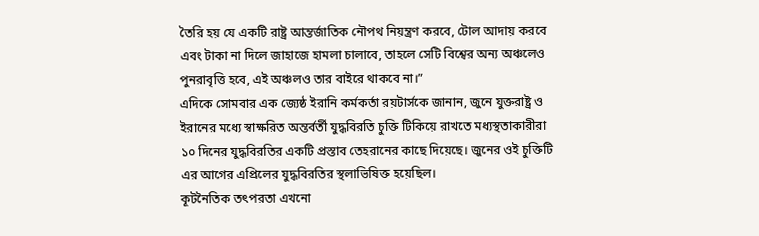তৈরি হয় যে একটি রাষ্ট্র আন্তর্জাতিক নৌপথ নিয়ন্ত্রণ করবে, টোল আদায় করবে এবং টাকা না দিলে জাহাজে হামলা চালাবে, তাহলে সেটি বিশ্বের অন্য অঞ্চলেও পুনরাবৃত্তি হবে, এই অঞ্চলও তার বাইরে থাকবে না।”
এদিকে সোমবার এক জ্যেষ্ঠ ইরানি কর্মকর্তা রয়টার্সকে জানান, জুনে যুক্তরাষ্ট্র ও ইরানের মধ্যে স্বাক্ষরিত অন্তর্বর্তী যুদ্ধবিরতি চুক্তি টিকিয়ে রাখতে মধ্যস্থতাকারীরা ১০ দিনের যুদ্ধবিরতির একটি প্রস্তাব তেহরানের কাছে দিয়েছে। জুনের ওই চুক্তিটি এর আগের এপ্রিলের যুদ্ধবিরতির স্থলাভিষিক্ত হয়েছিল।
কূটনৈতিক তৎপরতা এখনো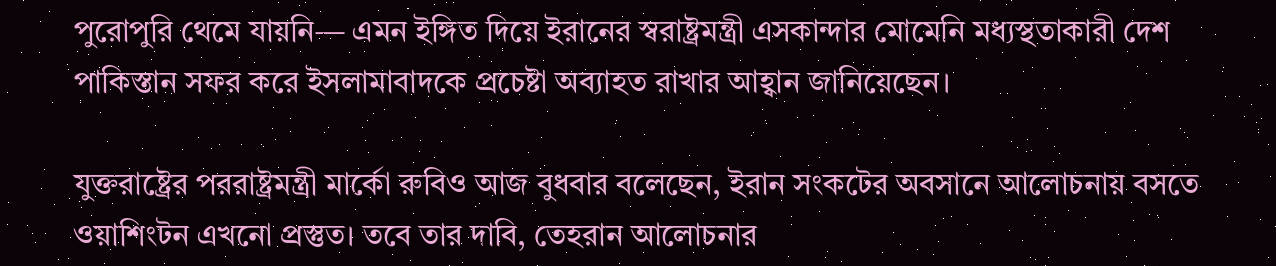পুরোপুরি থেমে যায়নি— এমন ইঙ্গিত দিয়ে ইরানের স্বরাষ্ট্রমন্ত্রী এসকান্দার মোমেনি মধ্যস্থতাকারী দেশ পাকিস্তান সফর করে ইসলামাবাদকে প্রচেষ্টা অব্যাহত রাখার আহ্বান জানিয়েছেন।

যুক্তরাষ্ট্রের পররাষ্ট্রমন্ত্রী মার্কো রুবিও আজ বুধবার বলেছেন, ইরান সংকটের অবসানে আলোচনায় বসতে ওয়াশিংটন এখনো প্রস্তুত। তবে তার দাবি, তেহরান আলোচনার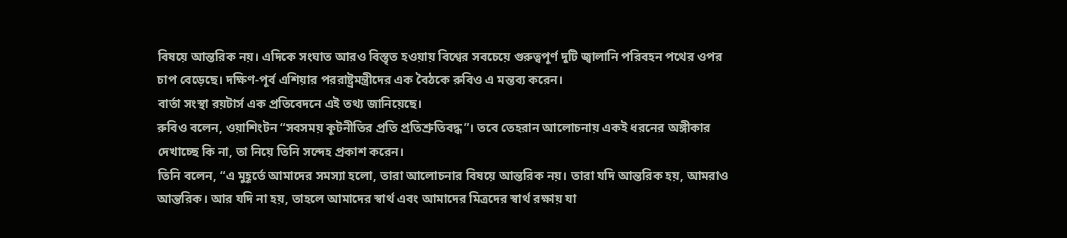বিষয়ে আন্তরিক নয়। এদিকে সংঘাত আরও বিস্তৃত হওয়ায় বিশ্বের সবচেয়ে গুরুত্বপূর্ণ দুটি জ্বালানি পরিবহন পথের ওপর চাপ বেড়েছে। দক্ষিণ-পূর্ব এশিয়ার পররাষ্ট্রমন্ত্রীদের এক বৈঠকে রুবিও এ মন্তব্য করেন।
বার্তা সংস্থা রয়টার্স এক প্রতিবেদনে এই তথ্য জানিয়েছে।
রুবিও বলেন, ওয়াশিংটন “সবসময় কূটনীতির প্রতি প্রতিশ্রুতিবদ্ধ”। তবে তেহরান আলোচনায় একই ধরনের অঙ্গীকার দেখাচ্ছে কি না, তা নিয়ে তিনি সন্দেহ প্রকাশ করেন।
তিনি বলেন, “এ মুহূর্তে আমাদের সমস্যা হলো, তারা আলোচনার বিষয়ে আন্তরিক নয়। তারা যদি আন্তরিক হয়, আমরাও আন্তরিক। আর যদি না হয়, তাহলে আমাদের স্বার্থ এবং আমাদের মিত্রদের স্বার্থ রক্ষায় যা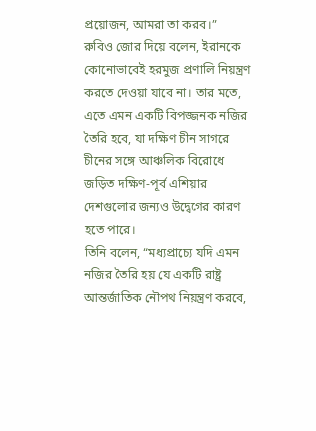প্রয়োজন, আমরা তা করব।”
রুবিও জোর দিয়ে বলেন, ইরানকে কোনোভাবেই হরমুজ প্রণালি নিয়ন্ত্রণ করতে দেওয়া যাবে না। তার মতে, এতে এমন একটি বিপজ্জনক নজির তৈরি হবে, যা দক্ষিণ চীন সাগরে চীনের সঙ্গে আঞ্চলিক বিরোধে জড়িত দক্ষিণ-পূর্ব এশিয়ার দেশগুলোর জন্যও উদ্বেগের কারণ হতে পারে।
তিনি বলেন, “মধ্যপ্রাচ্যে যদি এমন নজির তৈরি হয় যে একটি রাষ্ট্র আন্তর্জাতিক নৌপথ নিয়ন্ত্রণ করবে,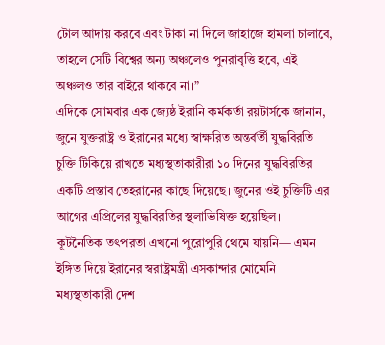টোল আদায় করবে এবং টাকা না দিলে জাহাজে হামলা চালাবে, তাহলে সেটি বিশ্বের অন্য অঞ্চলেও পুনরাবৃত্তি হবে, এই অঞ্চলও তার বাইরে থাকবে না।”
এদিকে সোমবার এক জ্যেষ্ঠ ইরানি কর্মকর্তা রয়টার্সকে জানান, জুনে যুক্তরাষ্ট্র ও ইরানের মধ্যে স্বাক্ষরিত অন্তর্বর্তী যুদ্ধবিরতি চুক্তি টিকিয়ে রাখতে মধ্যস্থতাকারীরা ১০ দিনের যুদ্ধবিরতির একটি প্রস্তাব তেহরানের কাছে দিয়েছে। জুনের ওই চুক্তিটি এর আগের এপ্রিলের যুদ্ধবিরতির স্থলাভিষিক্ত হয়েছিল।
কূটনৈতিক তৎপরতা এখনো পুরোপুরি থেমে যায়নি— এমন ইঙ্গিত দিয়ে ইরানের স্বরাষ্ট্রমন্ত্রী এসকান্দার মোমেনি মধ্যস্থতাকারী দেশ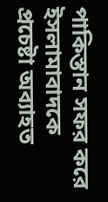পাকিস্তান সফর করে ইসলামাবাদকে প্রচেষ্টা অব্যাহত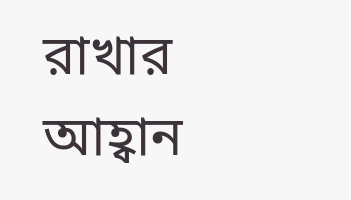রাখার আহ্বান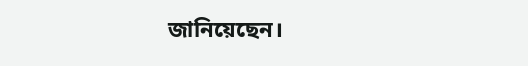জানিয়েছেন।